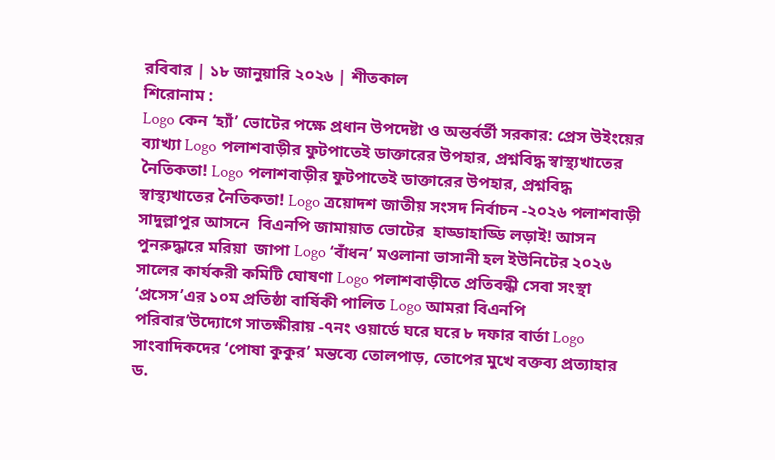রবিবার | ১৮ জানুয়ারি ২০২৬ | শীতকাল
শিরোনাম :
Logo কেন ‘হ্যাঁ’ ভোটের পক্ষে প্রধান উপদেষ্টা ও অন্তর্বর্তী সরকার: প্রেস উইংয়ের ব্যাখ্যা Logo পলাশবাড়ীর ফুটপাতেই ডাক্তারের উপহার, প্রশ্নবিদ্ধ স্বাস্থ্যখাতের নৈতিকতা! Logo পলাশবাড়ীর ফুটপাতেই ডাক্তারের উপহার, প্রশ্নবিদ্ধ স্বাস্থ্যখাতের নৈতিকতা! Logo ত্রয়োদশ জাতীয় সংসদ নির্বাচন -২০২৬ পলাশবাড়ী সাদুল্লাপুর আসনে  বিএনপি জামায়াত ভোটের  হাড্ডাহাড্ডি লড়াই! আসন পুনরুদ্ধারে মরিয়া  জাপা Logo ‘বাঁধন’ মওলানা ভাসানী হল ইউনিটের ২০২৬ সালের কার্যকরী কমিটি ঘোষণা Logo পলাশবাড়ীতে প্রতিবন্ধী সেবা সংস্থা ‘প্রসেস’এর ১০ম প্রতিষ্ঠা বার্ষিকী পালিত Logo আমরা বিএনপি পরিবার’উদ্যোগে সাতক্ষীরায় -৭নং ওয়ার্ডে ঘরে ঘরে ৮ দফার বার্তা Logo সাংবাদিকদের ‘পোষা কুকুর’ মন্তব্যে তোলপাড়, তোপের মুখে বক্তব্য প্রত্যাহার ড.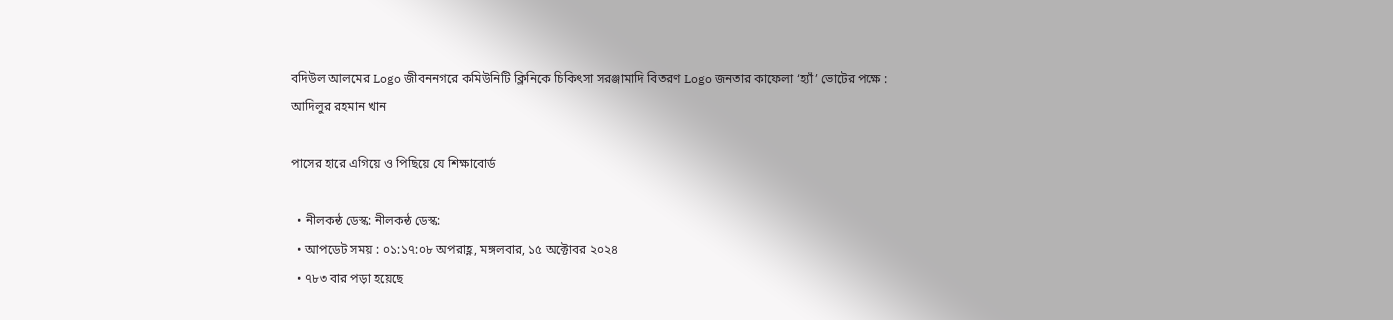বদিউল আলমের Logo জীবননগরে কমিউনিটি ক্লিনিকে চিকিৎসা সরঞ্জামাদি বিতরণ Logo জনতার কাফেলা ‘হ্যাঁ’ ভোটের পক্ষে : আদিলুর রহমান খান

পাসের হারে এগিয়ে ও পিছিয়ে যে শিক্ষাবোর্ড

  • নীলকন্ঠ ডেস্ক: নীলকন্ঠ ডেস্ক:
  • আপডেট সময় : ০১:১৭:০৮ অপরাহ্ণ, মঙ্গলবার, ১৫ অক্টোবর ২০২৪
  • ৭৮৩ বার পড়া হয়েছে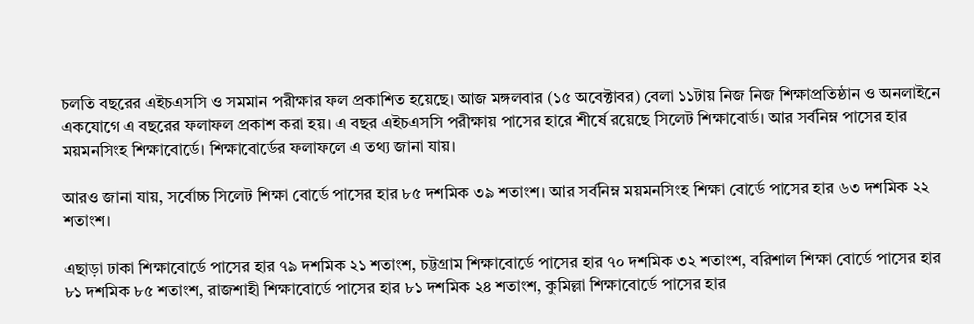চলতি বছরের এইচএসসি ও সমমান পরীক্ষার ফল প্রকাশিত হয়েছে। আজ মঙ্গলবার (১৫ অবেক্টাবর) বেলা ১১টায় নিজ নিজ শিক্ষাপ্রতিষ্ঠান ও অনলাইনে একযোগে এ বছরের ফলাফল প্রকাশ করা হয়। এ বছর এইচএসসি পরীক্ষায় পাসের হারে শীর্ষে রয়েছে সিলেট শিক্ষাবোর্ড। আর সর্বনিম্ন পাসের হার ময়মনসিংহ শিক্ষাবোর্ডে। শিক্ষাবোর্ডের ফলাফলে এ তথ্য জানা যায়।

আরও জানা যায়, সর্বোচ্চ সিলেট শিক্ষা বোর্ডে পাসের হার ৮৫ দশমিক ৩৯ শতাংশ। আর সর্বনিম্ন ময়মনসিংহ শিক্ষা বোর্ডে পাসের হার ৬৩ দশমিক ২২ শতাংশ।

এছাড়া ঢাকা শিক্ষাবোর্ডে পাসের হার ৭৯ দশমিক ২১ শতাংশ, চট্টগ্রাম শিক্ষাবোর্ডে পাসের হার ৭০ দশমিক ৩২ শতাংশ, বরিশাল শিক্ষা বোর্ডে পাসের হার ৮১ দশমিক ৮৫ শতাংশ, রাজশাহী শিক্ষাবোর্ডে পাসের হার ৮১ দশমিক ২৪ শতাংশ, কুমিল্লা শিক্ষাবোর্ডে পাসের হার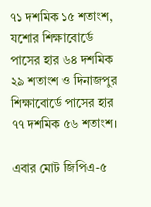৭১ দশমিক ১৫ শতাংশ, যশোর শিক্ষাবোর্ডে পাসের হার ৬৪ দশমিক ২৯ শতাংশ ও দিনাজপুর শিক্ষাবোর্ডে পাসের হার ৭৭ দশমিক ৫৬ শতাংশ।

এবার মোট জিপিএ-৫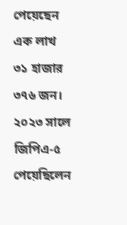পেয়েছেন এক লাখ ৩১ হাজার ৩৭৬ জন। ২০২৩ সালে জিপিএ-৫ পেয়েছিলেন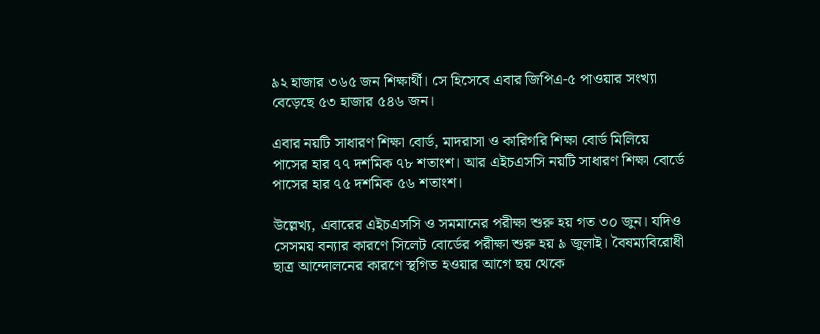৯২ হাজার ৩৬৫ জন শিক্ষার্থী। সে হিসেবে এবার জিপিএ-৫ পাওয়ার সংখ্যা বেড়েছে ৫৩ হাজার ৫৪৬ জন।

এবার নয়টি সাধারণ শিক্ষা বোর্ড, মাদরাসা ও কারিগরি শিক্ষা বোর্ড মিলিয়ে পাসের হার ৭৭ দশমিক ৭৮ শতাংশ। আর এইচএসসি নয়টি সাধারণ শিক্ষা বোর্ডে পাসের হার ৭৫ দশমিক ৫৬ শতাংশ।

উল্লেখ্য, এবারের এইচএসসি ও সমমানের পরীক্ষা শুরু হয় গত ৩০ জুন। যদিও সেসময় বন্যার কারণে সিলেট বোর্ডের পরীক্ষা শুরু হয় ৯ জুলাই। বৈষম্যবিরোধী ছাত্র আন্দোলনের কারণে স্থগিত হওয়ার আগে ছয় থেকে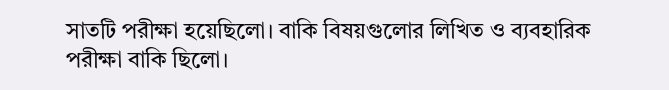সাতটি পরীক্ষা হয়েছিলো। বাকি বিষয়গুলোর লিখিত ও ব্যবহারিক পরীক্ষা বাকি ছিলো।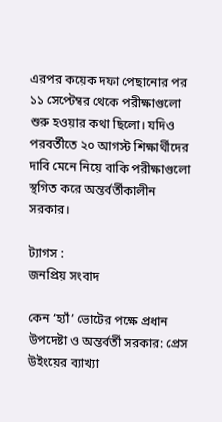এরপর কয়েক দফা পেছানোর পর ১১ সেপ্টেম্বর থেকে পরীক্ষাগুলো শুরু হওয়ার কথা ছিলো। যদিও পরবর্তীতে ২০ আগস্ট শিক্ষার্থীদের দাবি মেনে নিয়ে বাকি পরীক্ষাগুলো স্থগিত করে অন্তর্বর্তীকালীন সরকার।

ট্যাগস :
জনপ্রিয় সংবাদ

কেন ‘হ্যাঁ’ ভোটের পক্ষে প্রধান উপদেষ্টা ও অন্তর্বর্তী সরকার: প্রেস উইংয়ের ব্যাখ্যা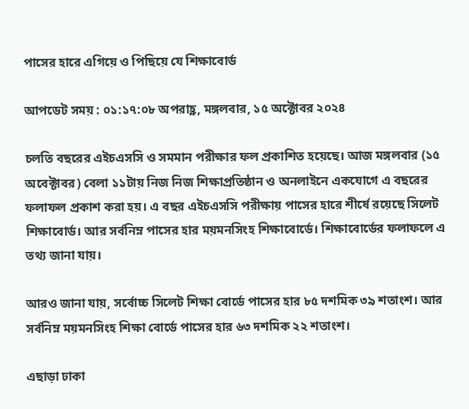পাসের হারে এগিয়ে ও পিছিয়ে যে শিক্ষাবোর্ড

আপডেট সময় : ০১:১৭:০৮ অপরাহ্ণ, মঙ্গলবার, ১৫ অক্টোবর ২০২৪

চলতি বছরের এইচএসসি ও সমমান পরীক্ষার ফল প্রকাশিত হয়েছে। আজ মঙ্গলবার (১৫ অবেক্টাবর) বেলা ১১টায় নিজ নিজ শিক্ষাপ্রতিষ্ঠান ও অনলাইনে একযোগে এ বছরের ফলাফল প্রকাশ করা হয়। এ বছর এইচএসসি পরীক্ষায় পাসের হারে শীর্ষে রয়েছে সিলেট শিক্ষাবোর্ড। আর সর্বনিম্ন পাসের হার ময়মনসিংহ শিক্ষাবোর্ডে। শিক্ষাবোর্ডের ফলাফলে এ তথ্য জানা যায়।

আরও জানা যায়, সর্বোচ্চ সিলেট শিক্ষা বোর্ডে পাসের হার ৮৫ দশমিক ৩৯ শতাংশ। আর সর্বনিম্ন ময়মনসিংহ শিক্ষা বোর্ডে পাসের হার ৬৩ দশমিক ২২ শতাংশ।

এছাড়া ঢাকা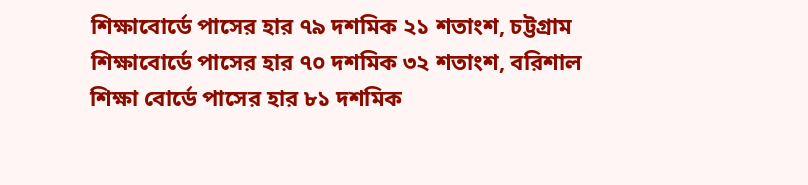শিক্ষাবোর্ডে পাসের হার ৭৯ দশমিক ২১ শতাংশ, চট্টগ্রাম শিক্ষাবোর্ডে পাসের হার ৭০ দশমিক ৩২ শতাংশ, বরিশাল শিক্ষা বোর্ডে পাসের হার ৮১ দশমিক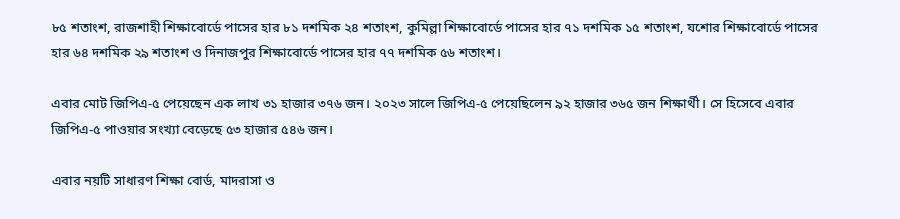৮৫ শতাংশ, রাজশাহী শিক্ষাবোর্ডে পাসের হার ৮১ দশমিক ২৪ শতাংশ, কুমিল্লা শিক্ষাবোর্ডে পাসের হার ৭১ দশমিক ১৫ শতাংশ, যশোর শিক্ষাবোর্ডে পাসের হার ৬৪ দশমিক ২৯ শতাংশ ও দিনাজপুর শিক্ষাবোর্ডে পাসের হার ৭৭ দশমিক ৫৬ শতাংশ।

এবার মোট জিপিএ-৫ পেয়েছেন এক লাখ ৩১ হাজার ৩৭৬ জন। ২০২৩ সালে জিপিএ-৫ পেয়েছিলেন ৯২ হাজার ৩৬৫ জন শিক্ষার্থী। সে হিসেবে এবার জিপিএ-৫ পাওয়ার সংখ্যা বেড়েছে ৫৩ হাজার ৫৪৬ জন।

এবার নয়টি সাধারণ শিক্ষা বোর্ড, মাদরাসা ও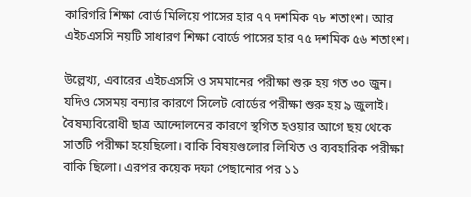কারিগরি শিক্ষা বোর্ড মিলিয়ে পাসের হার ৭৭ দশমিক ৭৮ শতাংশ। আর এইচএসসি নয়টি সাধারণ শিক্ষা বোর্ডে পাসের হার ৭৫ দশমিক ৫৬ শতাংশ।

উল্লেখ্য, এবারের এইচএসসি ও সমমানের পরীক্ষা শুরু হয় গত ৩০ জুন। যদিও সেসময় বন্যার কারণে সিলেট বোর্ডের পরীক্ষা শুরু হয় ৯ জুলাই। বৈষম্যবিরোধী ছাত্র আন্দোলনের কারণে স্থগিত হওয়ার আগে ছয় থেকে সাতটি পরীক্ষা হয়েছিলো। বাকি বিষয়গুলোর লিখিত ও ব্যবহারিক পরীক্ষা বাকি ছিলো। এরপর কয়েক দফা পেছানোর পর ১১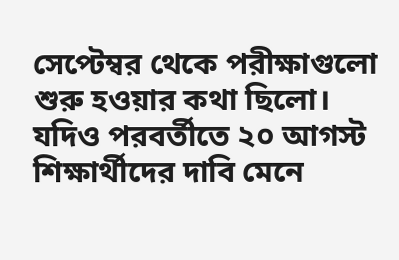সেপ্টেম্বর থেকে পরীক্ষাগুলো শুরু হওয়ার কথা ছিলো। যদিও পরবর্তীতে ২০ আগস্ট শিক্ষার্থীদের দাবি মেনে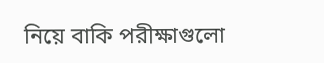নিয়ে বাকি পরীক্ষাগুলো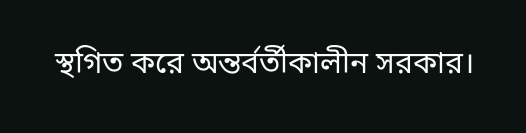স্থগিত করে অন্তর্বর্তীকালীন সরকার।